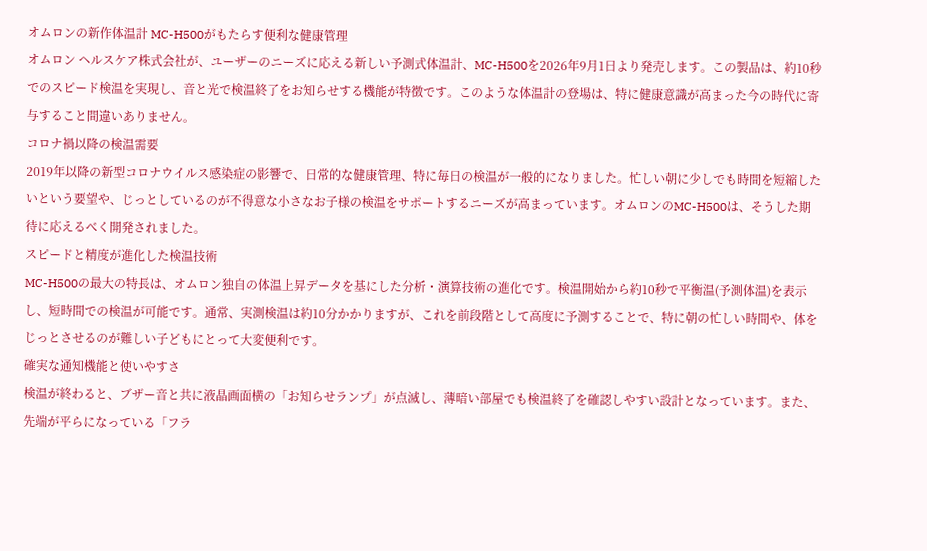オムロンの新作体温計 MC-H500がもたらす便利な健康管理
オムロン ヘルスケア株式会社が、ユーザーのニーズに応える新しい予測式体温計、MC-H500を2026年9月1日より発売します。この製品は、約10秒でのスピード検温を実現し、音と光で検温終了をお知らせする機能が特徴です。このような体温計の登場は、特に健康意識が高まった今の時代に寄与すること間違いありません。
コロナ禍以降の検温需要
2019年以降の新型コロナウイルス感染症の影響で、日常的な健康管理、特に毎日の検温が一般的になりました。忙しい朝に少しでも時間を短縮したいという要望や、じっとしているのが不得意な小さなお子様の検温をサポートするニーズが高まっています。オムロンのMC-H500は、そうした期待に応えるべく開発されました。
スピードと精度が進化した検温技術
MC-H500の最大の特長は、オムロン独自の体温上昇データを基にした分析・演算技術の進化です。検温開始から約10秒で平衡温(予測体温)を表示し、短時間での検温が可能です。通常、実測検温は約10分かかりますが、これを前段階として高度に予測することで、特に朝の忙しい時間や、体をじっとさせるのが難しい子どもにとって大変便利です。
確実な通知機能と使いやすさ
検温が終わると、ブザー音と共に液晶画面横の「お知らせランプ」が点滅し、薄暗い部屋でも検温終了を確認しやすい設計となっています。また、先端が平らになっている「フラ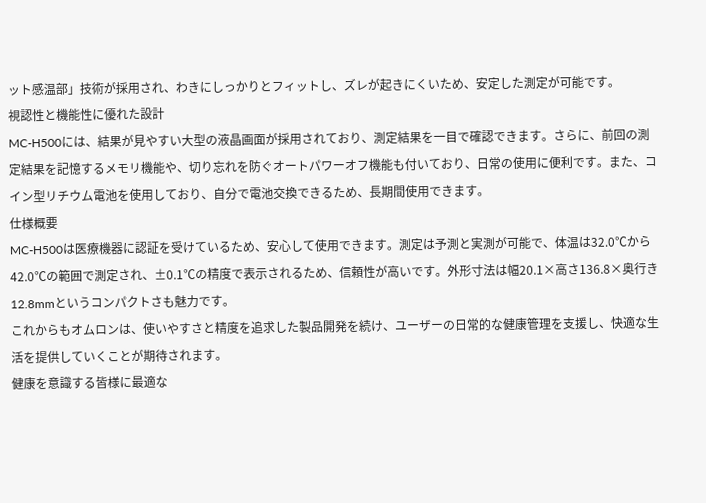ット感温部」技術が採用され、わきにしっかりとフィットし、ズレが起きにくいため、安定した測定が可能です。
視認性と機能性に優れた設計
MC-H500には、結果が見やすい大型の液晶画面が採用されており、測定結果を一目で確認できます。さらに、前回の測定結果を記憶するメモリ機能や、切り忘れを防ぐオートパワーオフ機能も付いており、日常の使用に便利です。また、コイン型リチウム電池を使用しており、自分で電池交換できるため、長期間使用できます。
仕様概要
MC-H500は医療機器に認証を受けているため、安心して使用できます。測定は予測と実測が可能で、体温は32.0℃から42.0℃の範囲で測定され、±0.1℃の精度で表示されるため、信頼性が高いです。外形寸法は幅20.1×高さ136.8×奥行き12.8mmというコンパクトさも魅力です。
これからもオムロンは、使いやすさと精度を追求した製品開発を続け、ユーザーの日常的な健康管理を支援し、快適な生活を提供していくことが期待されます。
健康を意識する皆様に最適な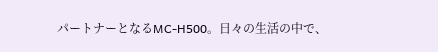パートナーとなるMC-H500。日々の生活の中で、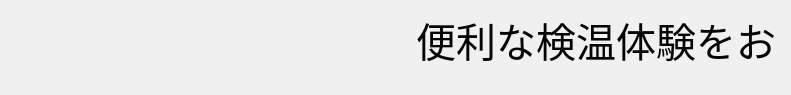便利な検温体験をお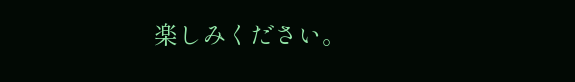楽しみください。